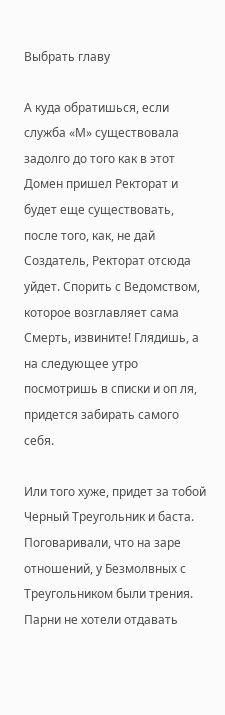Выбрать главу

А куда обратишься, если служба «М» существовала задолго до того как в этот Домен пришел Ректорат и будет еще существовать, после того, как, не дай Создатель, Ректорат отсюда уйдет. Спорить с Ведомством, которое возглавляет сама Смерть, извините! Глядишь, а на следующее утро посмотришь в списки и оп ля, придется забирать самого себя.

Или того хуже, придет за тобой Черный Треугольник и баста. Поговаривали, что на заре отношений, у Безмолвных с Треугольником были трения. Парни не хотели отдавать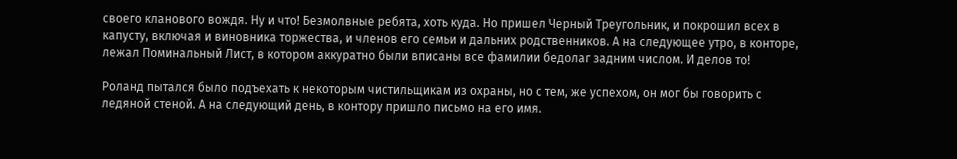своего кланового вождя. Ну и что! Безмолвные ребята, хоть куда. Но пришел Черный Треугольник, и покрошил всех в капусту, включая и виновника торжества, и членов его семьи и дальних родственников. А на следующее утро, в конторе, лежал Поминальный Лист, в котором аккуратно были вписаны все фамилии бедолаг задним числом. И делов то!

Роланд пытался было подъехать к некоторым чистильщикам из охраны, но с тем, же успехом, он мог бы говорить с ледяной стеной. А на следующий день, в контору пришло письмо на его имя.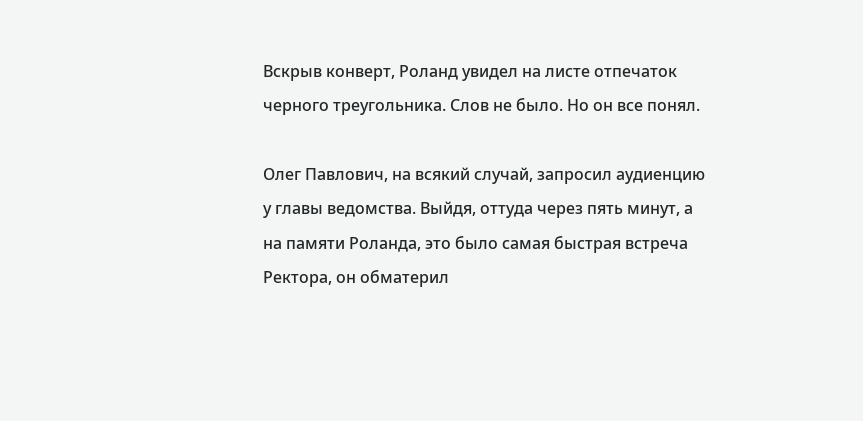Вскрыв конверт, Роланд увидел на листе отпечаток черного треугольника. Слов не было. Но он все понял.

Олег Павлович, на всякий случай, запросил аудиенцию у главы ведомства. Выйдя, оттуда через пять минут, а на памяти Роланда, это было самая быстрая встреча Ректора, он обматерил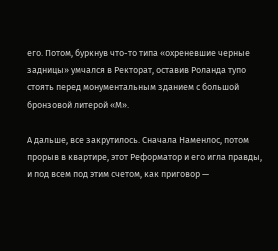его. Потом, буркнув что-то типа «охреневшие черные задницы» умчался в Ректорат, оставив Роланда тупо стоять перед монументальным зданием с большой бронзовой литерой «М».

А дальше, все закрутилось. Сначала Наменлос, потом прорыв в квартире, этот Реформатор и его игла правды, и под всем под этим счетом, как приговор —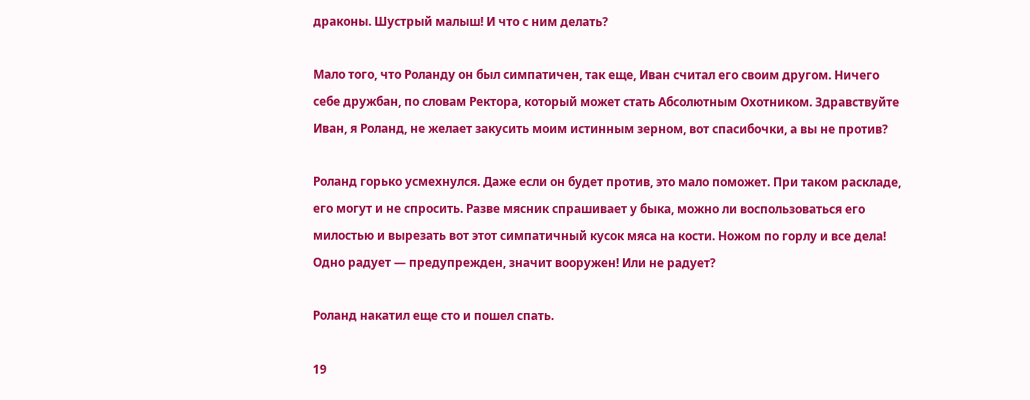драконы. Шустрый малыш! И что с ним делать?

Мало того, что Роланду он был симпатичен, так еще, Иван считал его своим другом. Ничего себе дружбан, по словам Ректора, который может стать Абсолютным Охотником. Здравствуйте Иван, я Роланд, не желает закусить моим истинным зерном, вот спасибочки, а вы не против?

Роланд горько усмехнулся. Даже если он будет против, это мало поможет. При таком раскладе, его могут и не спросить. Разве мясник спрашивает у быка, можно ли воспользоваться его милостью и вырезать вот этот симпатичный кусок мяса на кости. Ножом по горлу и все дела! Одно радует — предупрежден, значит вооружен! Или не радует?

Роланд накатил еще сто и пошел спать.

19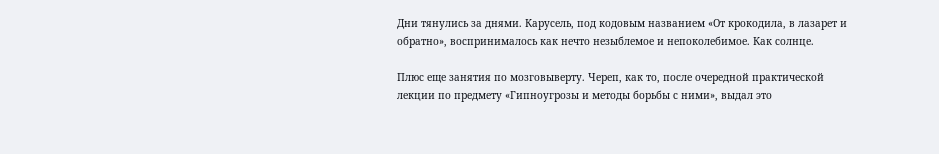Дни тянулись за днями. Карусель, под кодовым названием «От крокодила, в лазарет и обратно», воспринималось как нечто незыблемое и непоколебимое. Как солнце.

Плюс еще занятия по мозговыверту. Череп, как то, после очередной практической лекции по предмету «Гипноугрозы и методы борьбы с ними», выдал это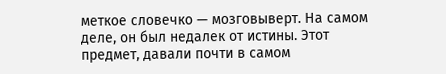меткое словечко — мозговыверт. На самом деле, он был недалек от истины. Этот предмет, давали почти в самом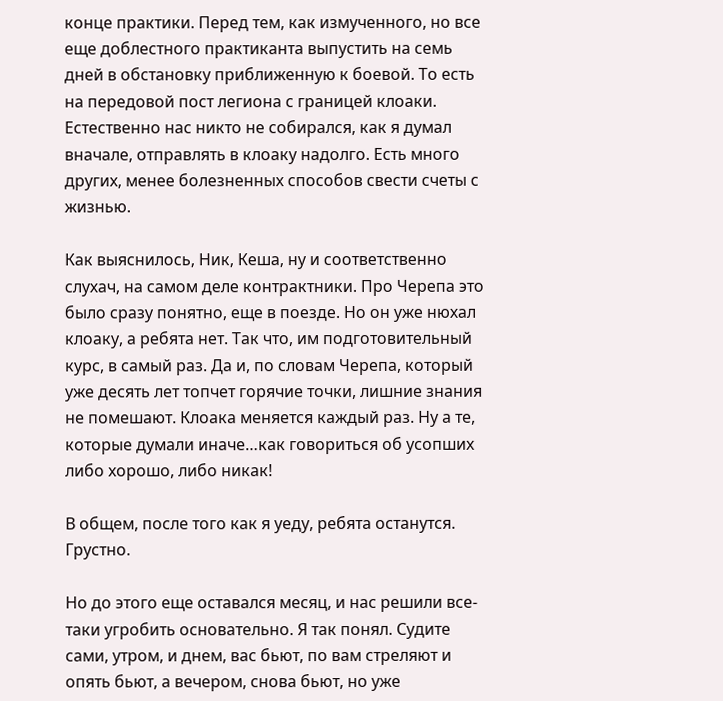конце практики. Перед тем, как измученного, но все еще доблестного практиканта выпустить на семь дней в обстановку приближенную к боевой. То есть на передовой пост легиона с границей клоаки. Естественно нас никто не собирался, как я думал вначале, отправлять в клоаку надолго. Есть много других, менее болезненных способов свести счеты с жизнью.

Как выяснилось, Ник, Кеша, ну и соответственно слухач, на самом деле контрактники. Про Черепа это было сразу понятно, еще в поезде. Но он уже нюхал клоаку, а ребята нет. Так что, им подготовительный курс, в самый раз. Да и, по словам Черепа, который уже десять лет топчет горячие точки, лишние знания не помешают. Клоака меняется каждый раз. Ну а те, которые думали иначе…как говориться об усопших либо хорошо, либо никак!

В общем, после того как я уеду, ребята останутся. Грустно.

Но до этого еще оставался месяц, и нас решили все-таки угробить основательно. Я так понял. Судите сами, утром, и днем, вас бьют, по вам стреляют и опять бьют, а вечером, снова бьют, но уже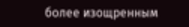более изощренным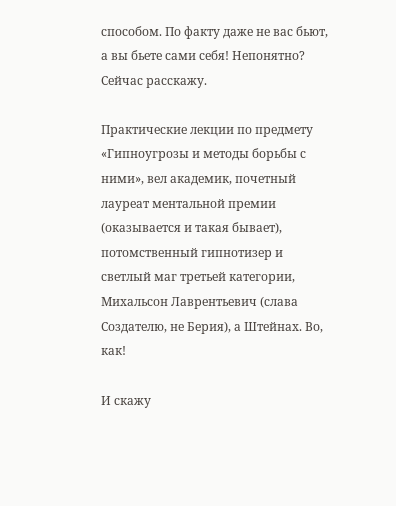способом. По факту даже не вас бьют, а вы бьете сами себя! Непонятно? Сейчас расскажу.

Практические лекции по предмету «Гипноугрозы и методы борьбы с ними», вел академик, почетный лауреат ментальной премии (оказывается и такая бывает), потомственный гипнотизер и светлый маг третьей категории, Михальсон Лаврентьевич (слава Создателю, не Берия), а Штейнах. Во, как!

И скажу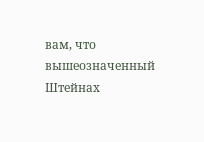вам, что вышеозначенный Штейнах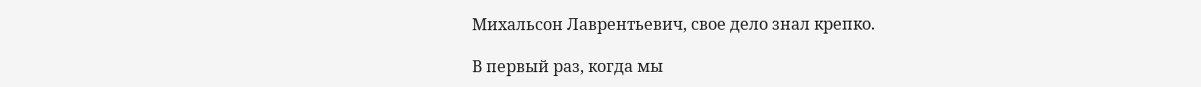Михальсон Лаврентьевич, свое дело знал крепко.

В первый раз, когда мы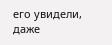его увидели, даже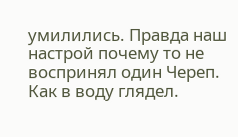умилились. Правда наш настрой почему то не воспринял один Череп. Как в воду глядел.